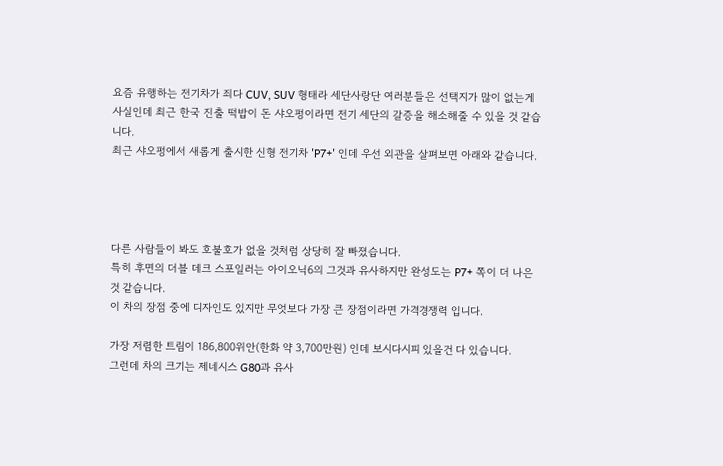요즘 유행하는 전기차가 죄다 CUV, SUV 형태라 세단사랑단 여러분들은 선택지가 많이 없는게 사실인데 최근 한국 진출 떡밥이 돈 샤오펑이라면 전기 세단의 갈증을 해소해줄 수 있을 것 같습니다.
최근 샤오펑에서 새롭게 출시한 신형 전기차 'P7+' 인데 우선 외관을 살펴보면 아래와 같습니다.




다른 사람들이 봐도 호불호가 없을 것처럼 상당히 잘 빠졌습니다.
특히 후면의 더블 데크 스포일러는 아이오닉6의 그것과 유사하지만 완성도는 P7+ 쪽이 더 나은 것 같습니다.
이 차의 장점 중에 디자인도 있지만 무엇보다 가장 큰 장점이라면 가격경쟁력 입니다.

가장 저렴한 트림이 186,800위안(한화 약 3,700만원) 인데 보시다시피 있을건 다 있습니다.
그런데 차의 크기는 제네시스 G80과 유사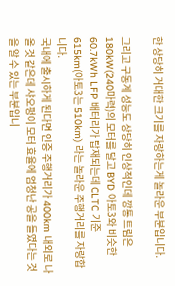한 상당히 거대한 크기를 자랑하는게 놀라운 부분입니다.

그리고 구동계 성능도 상당히 인상적인데 깡통 트림은 180kW(240마력)의 모터를 달고 BYD 아토3와 비슷한 60.7kWh LFP 배터리가 탑재되는데 CLTC 기준 615km(아토3는 510km) 라는 놀라운 주행거리를 자랑합니다.
국내에 출시하게 된다면 인증 주행거리가 400km 내외로 나올 것 같은데 샤오펑이 모터 효율에 엄청난 공을 들였다는 것을 알 수 있는 부분입니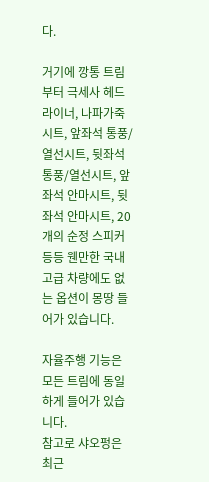다.

거기에 깡통 트림부터 극세사 헤드라이너, 나파가죽 시트, 앞좌석 통풍/열선시트, 뒷좌석 통풍/열선시트, 앞좌석 안마시트, 뒷좌석 안마시트, 20개의 순정 스피커 등등 웬만한 국내 고급 차량에도 없는 옵션이 몽땅 들어가 있습니다.

자율주행 기능은 모든 트림에 동일하게 들어가 있습니다.
참고로 샤오펑은 최근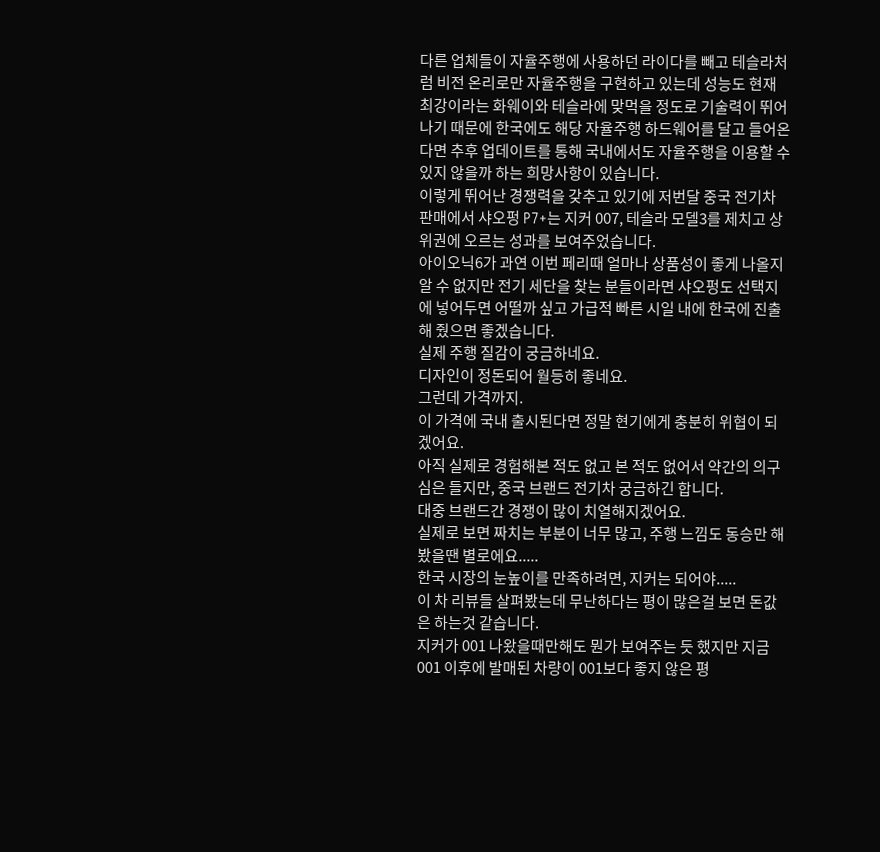다른 업체들이 자율주행에 사용하던 라이다를 빼고 테슬라처럼 비전 온리로만 자율주행을 구현하고 있는데 성능도 현재 최강이라는 화웨이와 테슬라에 맞먹을 정도로 기술력이 뛰어나기 때문에 한국에도 해당 자율주행 하드웨어를 달고 들어온다면 추후 업데이트를 통해 국내에서도 자율주행을 이용할 수 있지 않을까 하는 희망사항이 있습니다.
이렇게 뛰어난 경쟁력을 갖추고 있기에 저번달 중국 전기차 판매에서 샤오펑 P7+는 지커 007, 테슬라 모델3를 제치고 상위권에 오르는 성과를 보여주었습니다.
아이오닉6가 과연 이번 페리때 얼마나 상품성이 좋게 나올지 알 수 없지만 전기 세단을 찾는 분들이라면 샤오펑도 선택지에 넣어두면 어떨까 싶고 가급적 빠른 시일 내에 한국에 진출해 줬으면 좋겠습니다.
실제 주행 질감이 궁금하네요.
디자인이 정돈되어 월등히 좋네요.
그런데 가격까지.
이 가격에 국내 출시된다면 정말 현기에게 충분히 위협이 되겠어요.
아직 실제로 경험해본 적도 없고 본 적도 없어서 약간의 의구심은 들지만, 중국 브랜드 전기차 궁금하긴 합니다.
대중 브랜드간 경쟁이 많이 치열해지겠어요.
실제로 보면 짜치는 부분이 너무 많고, 주행 느낌도 동승만 해봤을땐 별로에요.....
한국 시장의 눈높이를 만족하려면, 지커는 되어야.....
이 차 리뷰들 살펴봤는데 무난하다는 평이 많은걸 보면 돈값은 하는것 같습니다.
지커가 001 나왔을때만해도 뭔가 보여주는 듯 했지만 지금 001 이후에 발매된 차량이 001보다 좋지 않은 평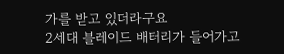가를 받고 있더라구요
2세대 블레이드 배터리가 들어가고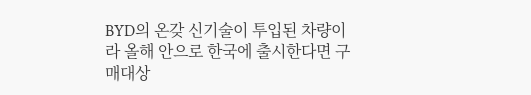BYD의 온갖 신기술이 투입된 차량이라 올해 안으로 한국에 출시한다면 구매대상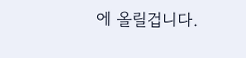에 올릴겁니다.